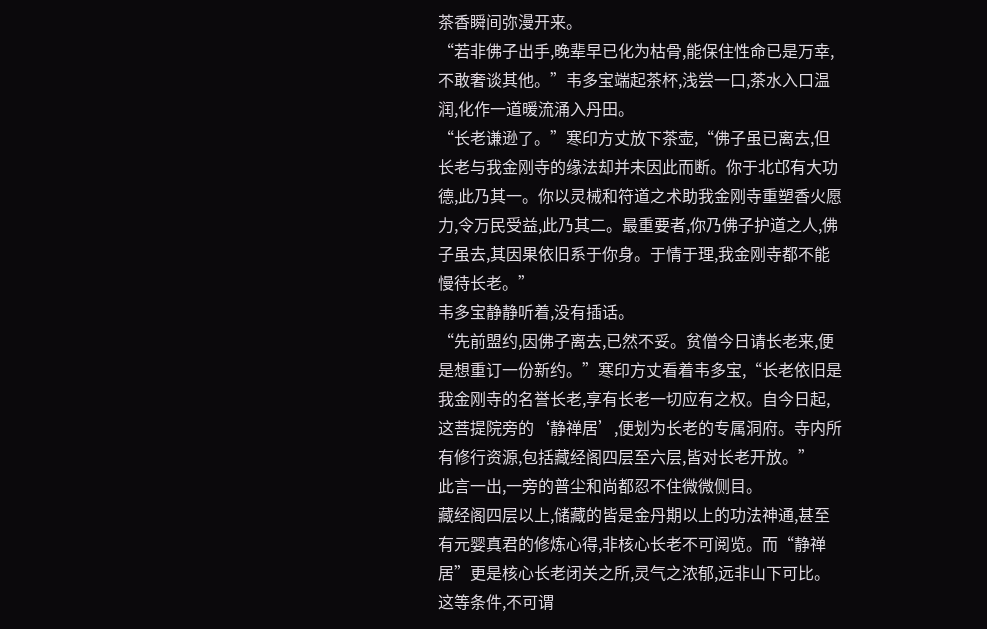茶香瞬间弥漫开来。
“若非佛子出手,晚辈早已化为枯骨,能保住性命已是万幸,不敢奢谈其他。”韦多宝端起茶杯,浅尝一口,茶水入口温润,化作一道暖流涌入丹田。
“长老谦逊了。”寒印方丈放下茶壶,“佛子虽已离去,但长老与我金刚寺的缘法却并未因此而断。你于北邙有大功德,此乃其一。你以灵械和符道之术助我金刚寺重塑香火愿力,令万民受益,此乃其二。最重要者,你乃佛子护道之人,佛子虽去,其因果依旧系于你身。于情于理,我金刚寺都不能慢待长老。”
韦多宝静静听着,没有插话。
“先前盟约,因佛子离去,已然不妥。贫僧今日请长老来,便是想重订一份新约。”寒印方丈看着韦多宝,“长老依旧是我金刚寺的名誉长老,享有长老一切应有之权。自今日起,这菩提院旁的‘静禅居’,便划为长老的专属洞府。寺内所有修行资源,包括藏经阁四层至六层,皆对长老开放。”
此言一出,一旁的普尘和尚都忍不住微微侧目。
藏经阁四层以上,储藏的皆是金丹期以上的功法神通,甚至有元婴真君的修炼心得,非核心长老不可阅览。而“静禅居”更是核心长老闭关之所,灵气之浓郁,远非山下可比。
这等条件,不可谓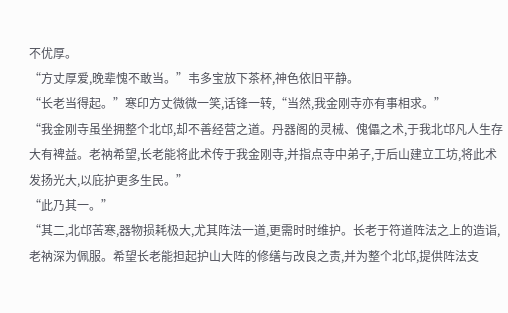不优厚。
“方丈厚爱,晚辈愧不敢当。”韦多宝放下茶杯,神色依旧平静。
“长老当得起。”寒印方丈微微一笑,话锋一转,“当然,我金刚寺亦有事相求。”
“我金刚寺虽坐拥整个北邙,却不善经营之道。丹器阁的灵械、傀儡之术,于我北邙凡人生存大有裨益。老衲希望,长老能将此术传于我金刚寺,并指点寺中弟子,于后山建立工坊,将此术发扬光大,以庇护更多生民。”
“此乃其一。”
“其二,北邙苦寒,器物损耗极大,尤其阵法一道,更需时时维护。长老于符道阵法之上的造诣,老衲深为佩服。希望长老能担起护山大阵的修缮与改良之责,并为整个北邙,提供阵法支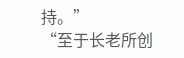持。”
“至于长老所创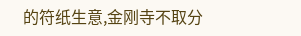的符纸生意,金刚寺不取分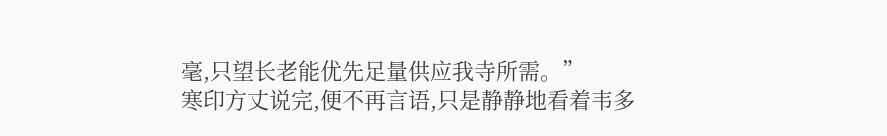毫,只望长老能优先足量供应我寺所需。”
寒印方丈说完,便不再言语,只是静静地看着韦多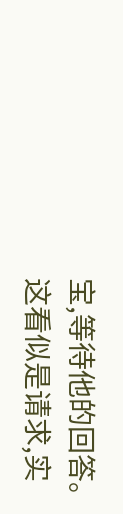宝,等待他的回答。
这看似是请求,实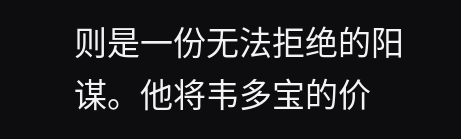则是一份无法拒绝的阳谋。他将韦多宝的价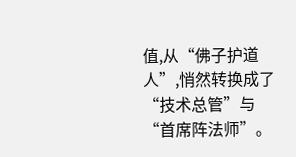值,从“佛子护道人”,悄然转换成了“技术总管”与“首席阵法师”。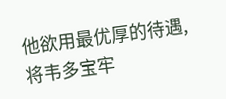他欲用最优厚的待遇,将韦多宝牢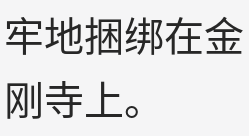牢地捆绑在金刚寺上。